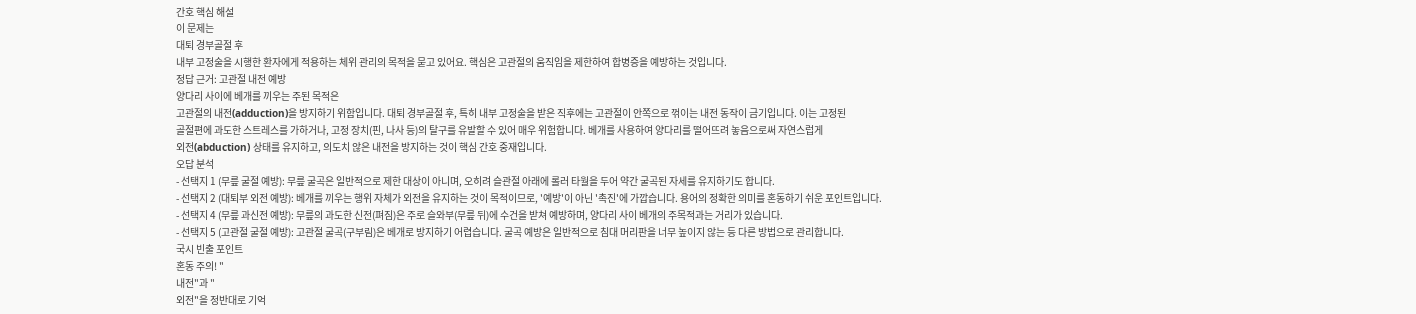간호 핵심 해설
이 문제는
대퇴 경부골절 후
내부 고정술을 시행한 환자에게 적용하는 체위 관리의 목적을 묻고 있어요. 핵심은 고관절의 움직임을 제한하여 합병증을 예방하는 것입니다.
정답 근거: 고관절 내전 예방
양다리 사이에 베개를 끼우는 주된 목적은
고관절의 내전(adduction)을 방지하기 위함입니다. 대퇴 경부골절 후, 특히 내부 고정술을 받은 직후에는 고관절이 안쪽으로 꺾이는 내전 동작이 금기입니다. 이는 고정된
골절편에 과도한 스트레스를 가하거나, 고정 장치(핀, 나사 등)의 탈구를 유발할 수 있어 매우 위험합니다. 베개를 사용하여 양다리를 떨어뜨려 놓음으로써 자연스럽게
외전(abduction) 상태를 유지하고, 의도치 않은 내전을 방지하는 것이 핵심 간호 중재입니다.
오답 분석
- 선택지 1 (무릎 굴절 예방): 무릎 굴곡은 일반적으로 제한 대상이 아니며, 오히려 슬관절 아래에 롤러 타월을 두어 약간 굴곡된 자세를 유지하기도 합니다.
- 선택지 2 (대퇴부 외전 예방): 베개를 끼우는 행위 자체가 외전을 유지하는 것이 목적이므로, '예방'이 아닌 '촉진'에 가깝습니다. 용어의 정확한 의미를 혼동하기 쉬운 포인트입니다.
- 선택지 4 (무릎 과신전 예방): 무릎의 과도한 신전(펴짐)은 주로 슬와부(무릎 뒤)에 수건을 받쳐 예방하며, 양다리 사이 베개의 주목적과는 거리가 있습니다.
- 선택지 5 (고관절 굴절 예방): 고관절 굴곡(구부림)은 베개로 방지하기 어렵습니다. 굴곡 예방은 일반적으로 침대 머리판을 너무 높이지 않는 등 다른 방법으로 관리합니다.
국시 빈출 포인트
혼동 주의! "
내전"과 "
외전"을 정반대로 기억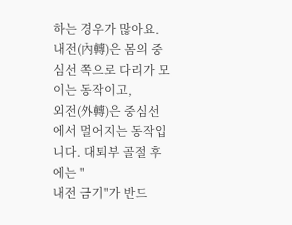하는 경우가 많아요.
내전(內轉)은 몸의 중심선 쪽으로 다리가 모이는 동작이고,
외전(外轉)은 중심선에서 멀어지는 동작입니다. 대퇴부 골절 후에는 "
내전 금기"가 반드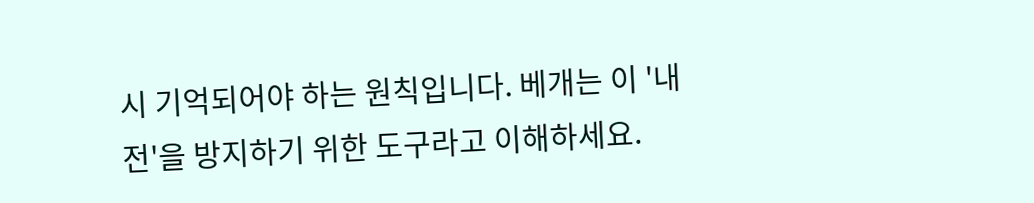시 기억되어야 하는 원칙입니다. 베개는 이 '내전'을 방지하기 위한 도구라고 이해하세요.